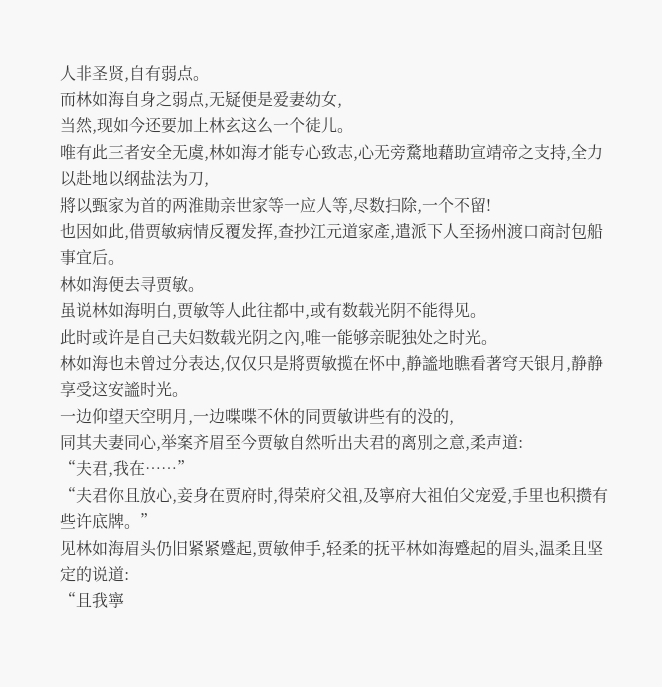人非圣贤,自有弱点。
而林如海自身之弱点,无疑便是爱妻幼女,
当然,现如今还要加上林玄这么一个徒儿。
唯有此三者安全无虞,林如海才能专心致志,心无旁騖地藉助宣靖帝之支持,全力以赴地以纲盐法为刀,
將以甄家为首的两淮勛亲世家等一应人等,尽数扫除,一个不留!
也因如此,借贾敏病情反覆发挥,查抄江元道家產,遣派下人至扬州渡口商討包船事宜后。
林如海便去寻贾敏。
虽说林如海明白,贾敏等人此往都中,或有数载光阴不能得见。
此时或许是自己夫妇数载光阴之內,唯一能够亲昵独处之时光。
林如海也未曾过分表达,仅仅只是將贾敏揽在怀中,静謐地瞧看著穹天银月,静静享受这安謐时光。
一边仰望天空明月,一边喋喋不休的同贾敏讲些有的没的,
同其夫妻同心,举案齐眉至今贾敏自然听出夫君的离別之意,柔声道:
“夫君,我在……”
“夫君你且放心,妾身在贾府时,得荣府父祖,及寧府大祖伯父宠爱,手里也积攒有些许底牌。”
见林如海眉头仍旧紧紧蹙起,贾敏伸手,轻柔的抚平林如海蹙起的眉头,温柔且坚定的说道:
“且我寧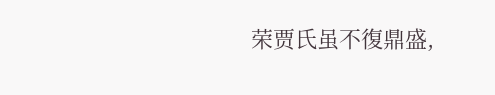荣贾氏虽不復鼎盛,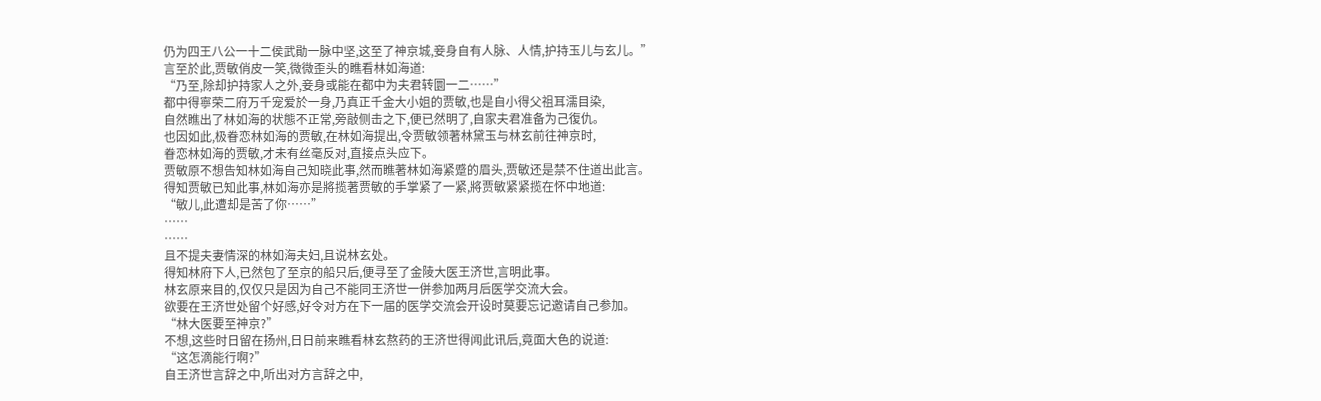仍为四王八公一十二侯武勛一脉中坚,这至了神京城,妾身自有人脉、人情,护持玉儿与玄儿。”
言至於此,贾敏俏皮一笑,微微歪头的瞧看林如海道:
“乃至,除却护持家人之外,妾身或能在都中为夫君转圜一二……”
都中得寧荣二府万千宠爱於一身,乃真正千金大小姐的贾敏,也是自小得父祖耳濡目染,
自然瞧出了林如海的状態不正常,旁敲侧击之下,便已然明了,自家夫君准备为己復仇。
也因如此,极眷恋林如海的贾敏,在林如海提出,令贾敏领著林黛玉与林玄前往神京时,
眷恋林如海的贾敏,才未有丝毫反对,直接点头应下。
贾敏原不想告知林如海自己知晓此事,然而瞧著林如海紧蹙的眉头,贾敏还是禁不住道出此言。
得知贾敏已知此事,林如海亦是將揽著贾敏的手掌紧了一紧,將贾敏紧紧揽在怀中地道:
“敏儿,此遭却是苦了你……”
……
……
且不提夫妻情深的林如海夫妇,且说林玄处。
得知林府下人,已然包了至京的船只后,便寻至了金陵大医王济世,言明此事。
林玄原来目的,仅仅只是因为自己不能同王济世一併参加两月后医学交流大会。
欲要在王济世处留个好感,好令对方在下一届的医学交流会开设时莫要忘记邀请自己参加。
“林大医要至神京?”
不想,这些时日留在扬州,日日前来瞧看林玄熬药的王济世得闻此讯后,竟面大色的说道:
“这怎滴能行啊?”
自王济世言辞之中,听出对方言辞之中,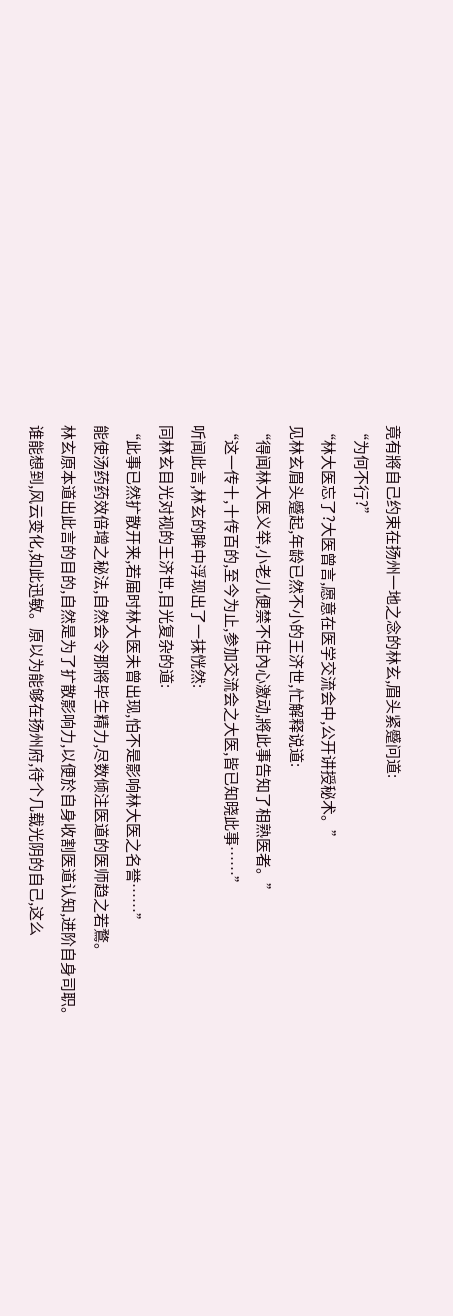竟有將自己约束在扬州一地之念的林玄,眉头紧蹙问道:
“为何不行?”
“林大医忘了?大医曾言,愿意在医学交流会中,公开讲授秘术。”
见林玄眉头蹙起,年龄已然不小的王济世,忙解释说道:
“得闻林大医义举,小老儿便禁不住內心激动,將此事告知了相熟医者。”
“这一传十,十传百的,至今为止,参加交流会之大医,皆已知晓此事……”
听闻此言,林玄的眸中浮现出了一抹恍然:
同林玄目光对视的王济世,目光复杂的道:
“此事已然扩散开来,若届时林大医未曾出现,怕不是影响林大医之名誉……”
能使汤药药效倍增之秘法,自然会令那將毕生精力,尽数倾注医道的医师趋之若鶩。
林玄原本道出此言的目的,自然是为了扩散影响力,以便於自身收割医道认知,进阶自身司职。
谁能想到,风云变化,如此迅敏。原以为能够在扬州府,待个几载光阴的自己,这么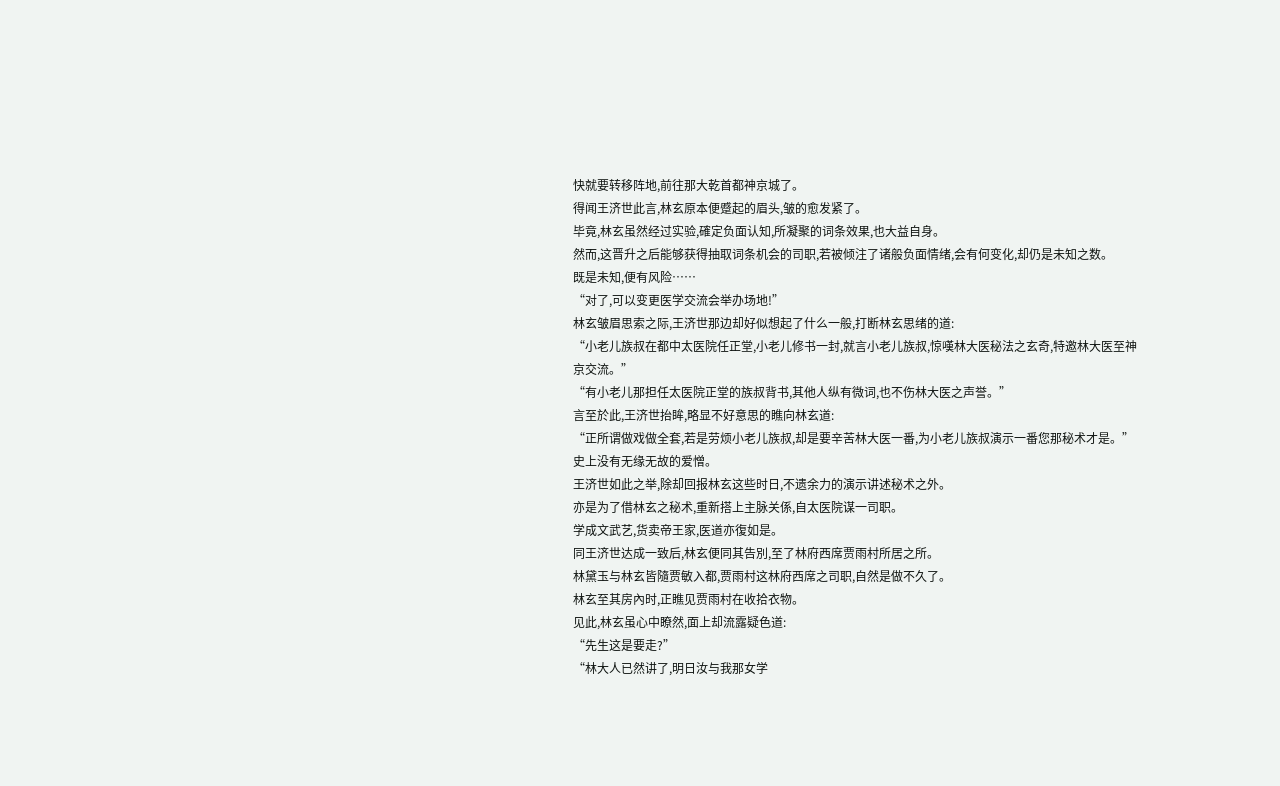快就要转移阵地,前往那大乾首都神京城了。
得闻王济世此言,林玄原本便蹙起的眉头,皱的愈发紧了。
毕竟,林玄虽然经过实验,確定负面认知,所凝聚的词条效果,也大益自身。
然而,这晋升之后能够获得抽取词条机会的司职,若被倾注了诸般负面情绪,会有何变化,却仍是未知之数。
既是未知,便有风险……
“对了,可以变更医学交流会举办场地!”
林玄皱眉思索之际,王济世那边却好似想起了什么一般,打断林玄思绪的道:
“小老儿族叔在都中太医院任正堂,小老儿修书一封,就言小老儿族叔,惊嘆林大医秘法之玄奇,特邀林大医至神京交流。”
“有小老儿那担任太医院正堂的族叔背书,其他人纵有微词,也不伤林大医之声誉。”
言至於此,王济世抬眸,略显不好意思的瞧向林玄道:
“正所谓做戏做全套,若是劳烦小老儿族叔,却是要辛苦林大医一番,为小老儿族叔演示一番您那秘术才是。”
史上没有无缘无故的爱憎。
王济世如此之举,除却回报林玄这些时日,不遗余力的演示讲述秘术之外。
亦是为了借林玄之秘术,重新搭上主脉关係,自太医院谋一司职。
学成文武艺,货卖帝王家,医道亦復如是。
同王济世达成一致后,林玄便同其告別,至了林府西席贾雨村所居之所。
林黛玉与林玄皆隨贾敏入都,贾雨村这林府西席之司职,自然是做不久了。
林玄至其房內时,正瞧见贾雨村在收拾衣物。
见此,林玄虽心中瞭然,面上却流露疑色道:
“先生这是要走?”
“林大人已然讲了,明日汝与我那女学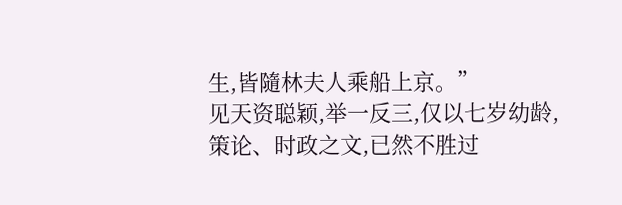生,皆隨林夫人乘船上京。”
见天资聪颖,举一反三,仅以七岁幼龄,策论、时政之文,已然不胜过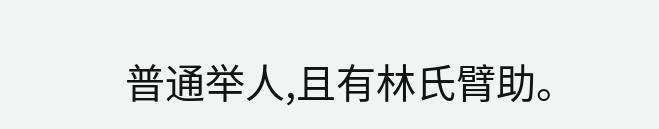普通举人,且有林氏臂助。